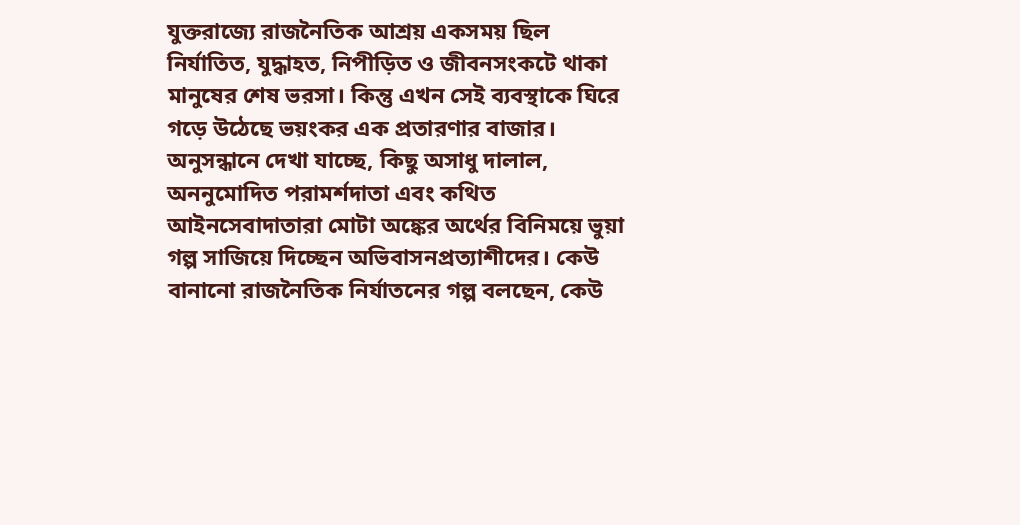যুক্তরাজ্যে রাজনৈতিক আশ্রয় একসময় ছিল নির্যাতিত, যুদ্ধাহত, নিপীড়িত ও জীবনসংকটে থাকা মানুষের শেষ ভরসা। কিন্তু এখন সেই ব্যবস্থাকে ঘিরে গড়ে উঠেছে ভয়ংকর এক প্রতারণার বাজার।
অনুসন্ধানে দেখা যাচ্ছে, কিছু অসাধু দালাল, অননুমোদিত পরামর্শদাতা এবং কথিত আইনসেবাদাতারা মোটা অঙ্কের অর্থের বিনিময়ে ভুয়া গল্প সাজিয়ে দিচ্ছেন অভিবাসনপ্রত্যাশীদের। কেউ বানানো রাজনৈতিক নির্যাতনের গল্প বলছেন, কেউ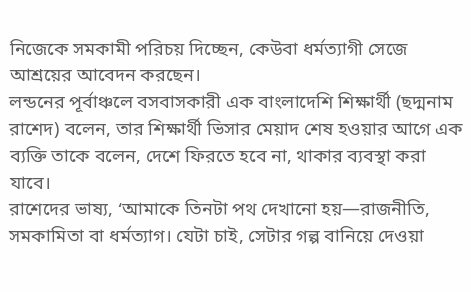নিজেকে সমকামী পরিচয় দিচ্ছেন, কেউবা ধর্মত্যাগী সেজে আশ্রয়ের আবেদন করছেন।
লন্ডনের পূর্বাঞ্চলে বসবাসকারী এক বাংলাদেশি শিক্ষার্থী (ছদ্মনাম রাশেদ) বলেন, তার শিক্ষার্থী ভিসার মেয়াদ শেষ হওয়ার আগে এক ব্যক্তি তাকে বলেন, দেশে ফিরতে হবে না, থাকার ব্যবস্থা করা যাবে।
রাশেদের ভাষ্য, ‘আমাকে তিনটা পথ দেখানো হয়—রাজনীতি, সমকামিতা বা ধর্মত্যাগ। যেটা চাই, সেটার গল্প বানিয়ে দেওয়া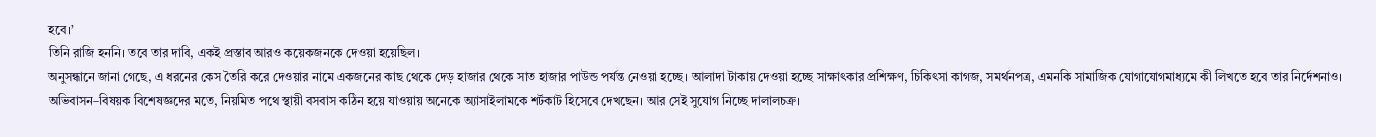হবে।’
তিনি রাজি হননি। তবে তার দাবি, একই প্রস্তাব আরও কয়েকজনকে দেওয়া হয়েছিল।
অনুসন্ধানে জানা গেছে, এ ধরনের কেস তৈরি করে দেওয়ার নামে একজনের কাছ থেকে দেড় হাজার থেকে সাত হাজার পাউন্ড পর্যন্ত নেওয়া হচ্ছে। আলাদা টাকায় দেওয়া হচ্ছে সাক্ষাৎকার প্রশিক্ষণ, চিকিৎসা কাগজ, সমর্থনপত্র, এমনকি সামাজিক যোগাযোগমাধ্যমে কী লিখতে হবে তার নির্দেশনাও।
অভিবাসন–বিষয়ক বিশেষজ্ঞদের মতে, নিয়মিত পথে স্থায়ী বসবাস কঠিন হয়ে যাওয়ায় অনেকে অ্যাসাইলামকে শর্টকাট হিসেবে দেখছেন। আর সেই সুযোগ নিচ্ছে দালালচক্র।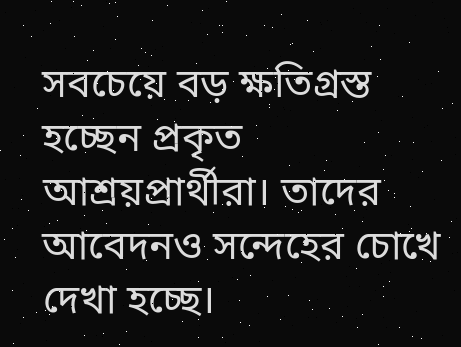সবচেয়ে বড় ক্ষতিগ্রস্ত হচ্ছেন প্রকৃত আশ্রয়প্রার্থীরা। তাদের আবেদনও সন্দেহের চোখে দেখা হচ্ছে।